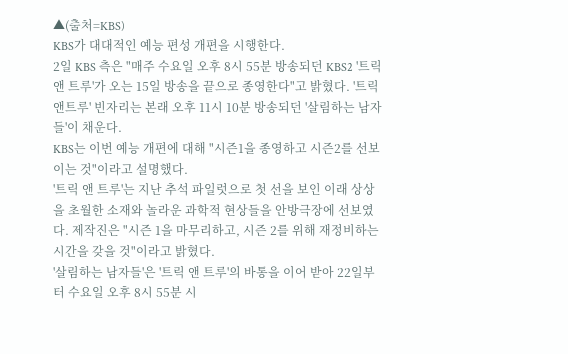▲(출처=KBS)
KBS가 대대적인 예능 편성 개편을 시행한다.
2일 KBS 측은 "매주 수요일 오후 8시 55분 방송되던 KBS2 '트릭 앤 트루'가 오는 15일 방송을 끝으로 종영한다"고 밝혔다. '트릭앤트루' 빈자리는 본래 오후 11시 10분 방송되던 '살림하는 남자들'이 채운다.
KBS는 이번 예능 개편에 대해 "시즌1을 종영하고 시즌2를 선보이는 것"이라고 설명했다.
'트릭 앤 트루'는 지난 추석 파일럿으로 첫 선을 보인 이래 상상을 초월한 소재와 놀라운 과학적 현상들을 안방극장에 선보였다. 제작진은 "시즌 1을 마무리하고, 시즌 2를 위해 재정비하는 시간을 갖을 것"이라고 밝혔다.
'살림하는 남자들'은 '트릭 앤 트루'의 바통을 이어 받아 22일부터 수요일 오후 8시 55분 시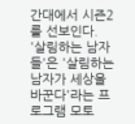간대에서 시즌2를 선보인다.
'살림하는 남자들'은 '살림하는 남자가 세상을 바꾼다'라는 프로그램 모토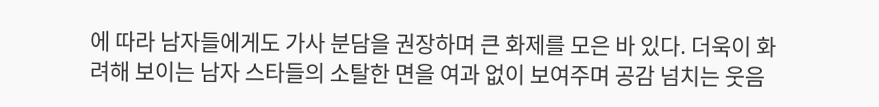에 따라 남자들에게도 가사 분담을 권장하며 큰 화제를 모은 바 있다. 더욱이 화려해 보이는 남자 스타들의 소탈한 면을 여과 없이 보여주며 공감 넘치는 웃음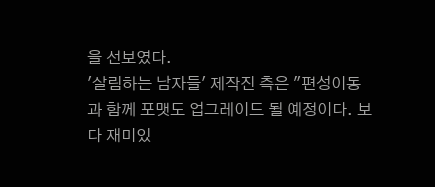을 선보였다.
'살림하는 남자들' 제작진 측은 "편성이동과 함께 포맷도 업그레이드 될 예정이다. 보다 재미있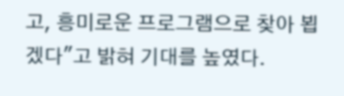고, 흥미로운 프로그램으로 찾아 뵙겠다"고 밝혀 기대를 높였다.